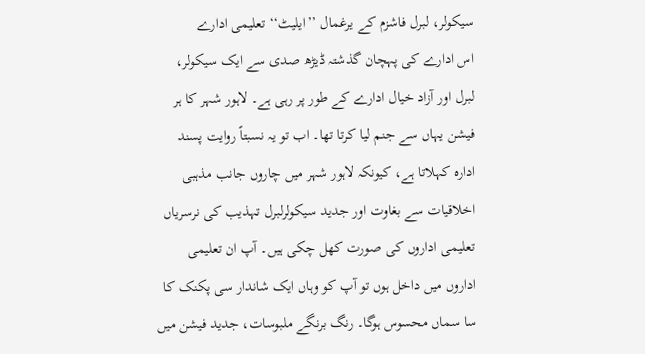سیکولر، لبرل فاشزم کے یرغمال ’’ایلیٹ‘‘ تعلیمی ادارے
اس ادارے کی پہچان گذشتہ ڈیڑھ صدی سے ایک سیکولر، لبرل اور آزاد خیال ادارے کے طور پر رہی ہے۔ لاہور شہر کا ہر فیشن یہاں سے جنم لیا کرتا تھا۔ اب تو یہ نسبتاً روایت پسند ادارہ کہلاتا ہے، کیونکہ لاہور شہر میں چاروں جانب مذہبی اخلاقیات سے بغاوت اور جدید سیکولرلبرل تہذیب کی نرسریاں تعلیمی اداروں کی صورت کھل چکی ہیں۔ آپ ان تعلیمی اداروں میں داخل ہوں تو آپ کو وہاں ایک شاندار سی پکنک کا سا سماں محسوس ہوگا۔ رنگ برنگے ملبوسات، جدید فیشن میں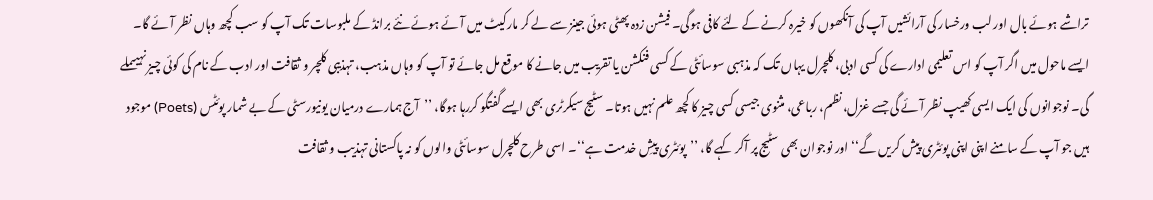تراشے ہوئے بال اور لب ورخسار کی آرائشیں آپ کی آنکھوں کو خیرہ کرنے کے لئے کافی ہوگی۔ فیشن زدہ پھٹی ہوئی جینز سے لے کر مارکیٹ میں آئے ہوئے نئے برانڈ کے ملبوسات تک آپ کو سب کچھ وہاں نظر آئے گا۔ ایسے ماحول میں اگر آپ کو اس تعلیمی ادارے کی کسی ادبی، کلچرل یہاں تک کہ مذہبی سوسائٹی کے کسی فنکشن یا تقریب میں جانے کا موقع مل جائے تو آپ کو وہاں مذہب، تہذیبی کلچر و ثقافت اور ادب کے نام کی کوئی چیز نہیںملے گی۔ نوجوانوں کی ایک ایسی کھیپ نظر آئے گی جسے غزل، نظم، رباعی، مثنوی جیسی کسی چیز کا کچھ علم نہیں ہوتا۔ سٹیج سیکرٹری بھی ایسے گفتگو کررہا ہوگا، ’’آج ہمارے درمیان یونیورسٹی کے بے شمار پوئٹس (Poets) موجود ہیں جو آپ کے سامنے اپنی اپنی پوئٹری پیش کریں گے‘‘ اور نوجوان بھی سٹیج پر آکر کہے گا، ’’پوئٹری پیشِ خدمت ہے‘‘۔ اسی طرح کلچرل سوسائٹی والوں کو نہ پاکستانی تہذیب و ثقافت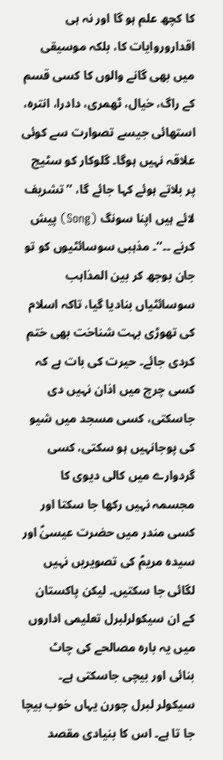کا کچھ علم ہو گا اور نہ ہی اقداروروایات کا، بلکہ موسیقی میں بھی گانے والوں کا کسی قسم کے راگ، خیال، ٹھمری، دادرا، انترہ، استھائی جیسے تصوارت سے کوئی علاقہ نہیں ہوگا۔ گلوکار کو سٹیج پر بلاتے ہوئے کہا جائے گا، ’’تشریف لائے ہیں اپنا سونگ (Song) پیش کرنے ۔۔‘‘۔ مذہبی سوسائٹیوں کو تو جان بوجھ کر بین المذاہب سوسائٹیاں بنادیا گیا، تاکہ اسلام کی تھوڑی بہت شناخت بھی ختم کردی جائے۔ حیرت کی بات ہے کہ کسی چرچ میں اذان نہیں دی جاسکتی، کسی مسجد میں شیو کی پوجانہیں ہو سکتی، کسی گردوارے میں کالی دیوی کا مجسمہ نہیں رکھا جا سکتا اور کسی مندر میں حضرت عیسیٰؑ اور سیدہ مریمؑ کی تصویریں نہیں لگائی جا سکتیں۔ لیکن پاکستان کے ان سیکولرلبرل تعلیمی اداروں میں یہ بارہ مصالحے کی چاٹ بنائی اور بیچی جاسکتی ہے۔ سیکولر لبرل چورن یہاں خوب بیچا جا تا ہے۔ اس کا بنیادی مقصد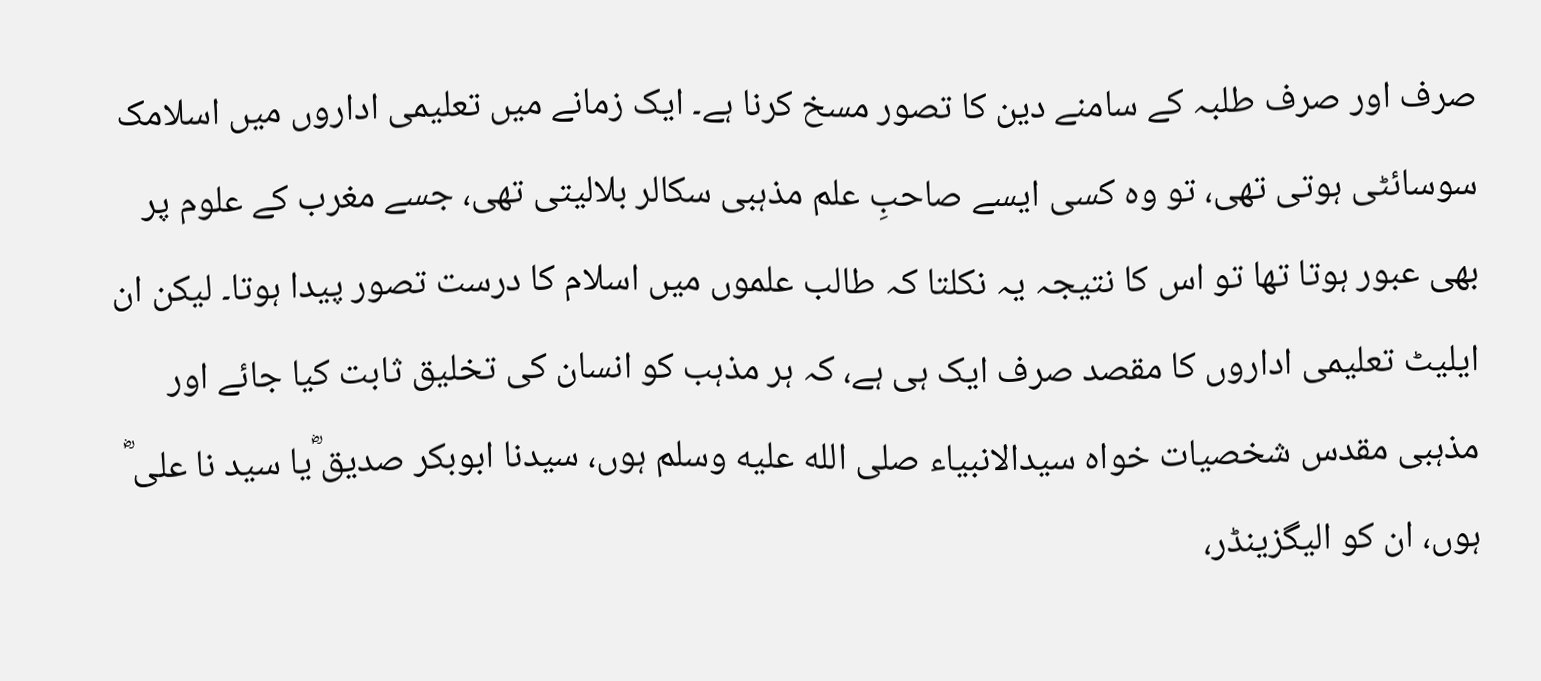صرف اور صرف طلبہ کے سامنے دین کا تصور مسخ کرنا ہے۔ ایک زمانے میں تعلیمی اداروں میں اسلامک سوسائٹی ہوتی تھی، تو وہ کسی ایسے صاحبِ علم مذہبی سکالر بلالیتی تھی، جسے مغرب کے علوم پر بھی عبور ہوتا تھا تو اس کا نتیجہ یہ نکلتا کہ طالب علموں میں اسلام کا درست تصور پیدا ہوتا۔ لیکن ان ایلیٹ تعلیمی اداروں کا مقصد صرف ایک ہی ہے، کہ ہر مذہب کو انسان کی تخلیق ثابت کیا جائے اور مذہبی مقدس شخصیات خواہ سیدالانبیاء صلى الله عليه وسلم ہوں، سیدنا ابوبکر صدیق ؓیا سید نا علی ؓ ہوں، ان کو الیگزینڈر،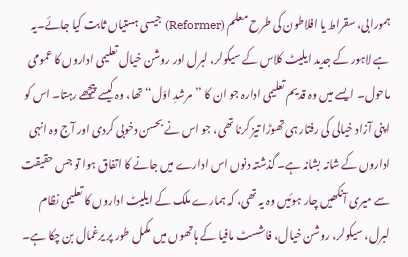ہمورابی، سقراط یا افلاطون کی طرح معلم (Reformer) جیسی ہستیاں ثابت کیا جائے۔یہ ہے لاہور کے جدید ایلیٹ کلاس کے سیکولر، لبرل اور روشن خیال تعلیمی اداروں کا عمومی ماحول۔ ایسے میں وہ قدیم تعلیمی ادارہ جو ان کا ’’مرشدِ اوّل‘‘ تھا، وہ کیسے پیچھے رہتا۔ اس کو اپنی آزاد خیالی کی رفتار ہی تھوڑا تیز کرنا تھی، جو اس نے بحسن دخوبی کردی اور آج وہ انہی اداروں کے شانہ بشانہ ہے۔ گذشتہ دنوں اس ادارے میں جانے کا اتفاق ہوا تو جس حقیقت سے میری آنکھیں چار ہوئیں وہ یہ تھی، کہ ہمارے ملک کے ایلیٹ اداروں کا تعلیمی نظام لبرل، سیکولر، روشن خیال، فاشسٹ مافیا کے ہاتھوں میں مکمل طور پر یرغمال بن چکا ہے۔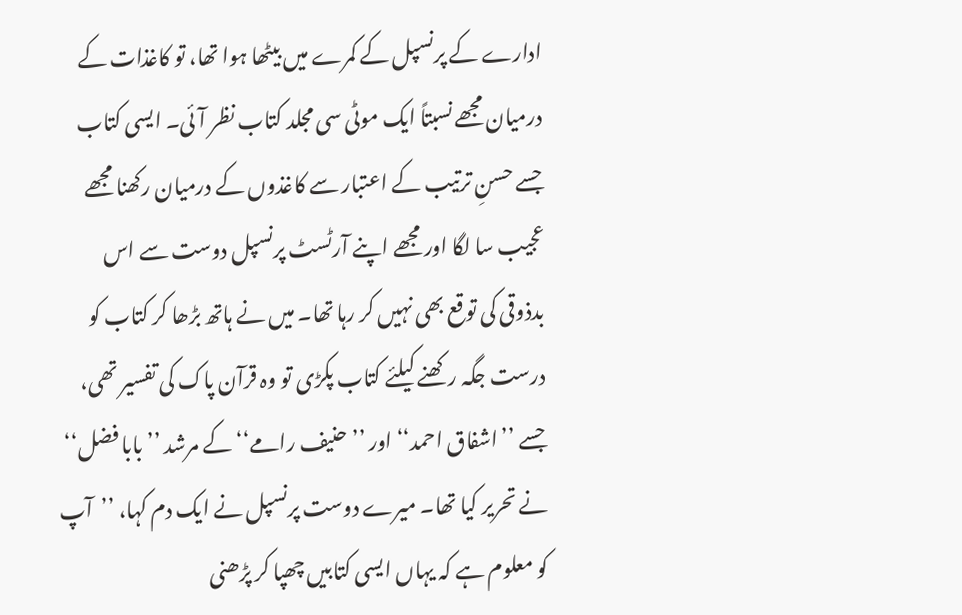ادارے کے پرنسپل کے کمرے میں بیٹھا ہوا تھا، تو کاغذات کے درمیان مجھے نسبتاً ایک موٹی سی مجلد کتاب نظر آئی۔ ایسی کتاب جسے حسنِ ترتیب کے اعتبار سے کاغذوں کے درمیان رکھنا مجھے عجیب سا لگا اور مجھے اپنے آرٹسٹ پرنسپل دوست سے اس بدذوقی کی توقع بھی نہیں کر رہا تھا۔ میں نے ہاتھ بڑھا کر کتاب کو درست جگہ رکھنے کیلئے کتاب پکڑی تو وہ قرآن پاک کی تفسیر تھی، جسے ’’اشفاق احمد‘‘ اور ’’حنیف رامے‘‘ کے مرشد ’’بابا فضل‘‘ نے تحریر کیا تھا۔ میرے دوست پرنسپل نے ایک دم کہا، ’’آپ کو معلوم ہے کہ یہاں ایسی کتابیں چھپا کر پڑھنی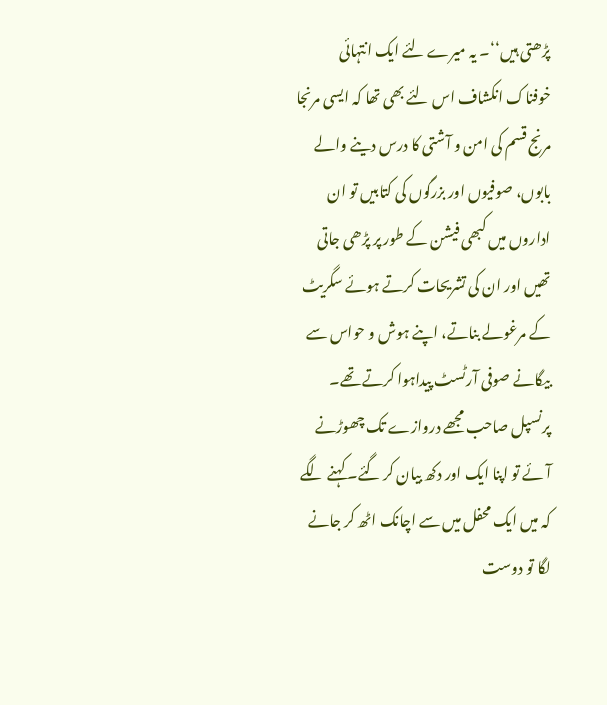پڑھتی ہیں‘‘۔ یہ میرے لئے ایک انتہائی خوفناک انکشاف اس لئے بھی تھا کہ ایسی مرنجا مرنج قسم کی امن و آشتی کا درس دینے والے بابوں، صوفیوں اور بزرگوں کی کتابیں تو ان اداروں میں کبھی فیشن کے طور پر پڑھی جاتی تھیں اور ان کی تشریحات کرتے ہوئے سگریٹ کے مرغولے بناتے، اپنے ہوش و حواس سے بیگانے صوفی آرٹسٹ پیداہوا کرتے تھے۔ پرنسپل صاحب مجھے دروازے تک چھوڑنے آئے تو اپنا ایک اور دکھ بیان کر گئے۔ کہنے لگے کہ میں ایک محفل میں سے اچانک اٹھ کر جانے لگا تو دوست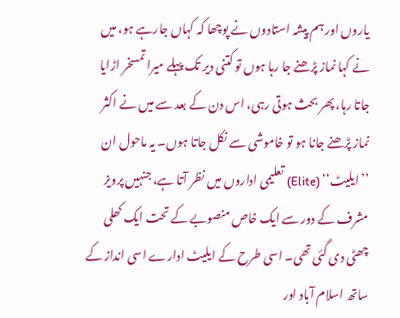یاروں اور ہم پیشہ استادوں نے پوچھا کہ کہاں جارہے ہو، میں نے کہا نماز پڑھنے جا رہا ہوں تو کتنی دیر تک پہلے میرا تمسخر اڑایا جاتا رہا، پھر بحث ہوتی رہی، اس دن کے بعد سے میں نے اکثر نماز پڑھنے جانا ہو تو خاموشی سے نکل جاتا ہوں۔ یہ ماحول ان ’’ایلیٹ‘‘ (Elite) تعلیمی اداروں میں نظر آتا ہے، جنہیں پرویز مشرف کے دور سے ایک خاص منصوبے کے تحت ایک کھلی چھٹی دی گئی تھی۔ اسی طرح کے ایلیٹ ادارے اسی انداز کے ساتھ اسلام آباد اور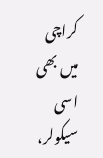کراچی میں بھی اسی سیکولر،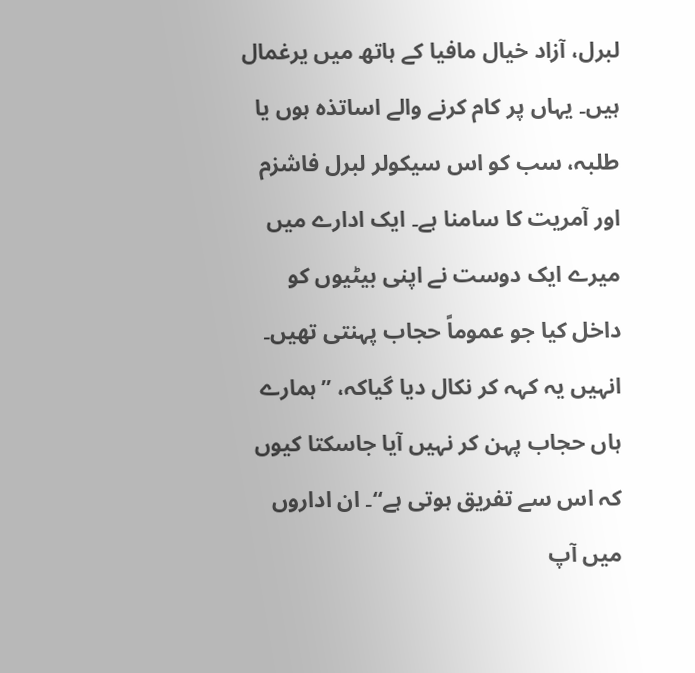لبرل، آزاد خیال مافیا کے ہاتھ میں یرغمال ہیں۔ یہاں پر کام کرنے والے اساتذہ ہوں یا طلبہ، سب کو اس سیکولر لبرل فاشزم اور آمریت کا سامنا ہے۔ ایک ادارے میں میرے ایک دوست نے اپنی بیٹیوں کو داخل کیا جو عموماً حجاب پہنتی تھیں۔ انہیں یہ کہہ کر نکال دیا گیاکہ، ’’ہمارے ہاں حجاب پہن کر نہیں آیا جاسکتا کیوں کہ اس سے تفریق ہوتی ہے‘‘۔ ان اداروں میں آپ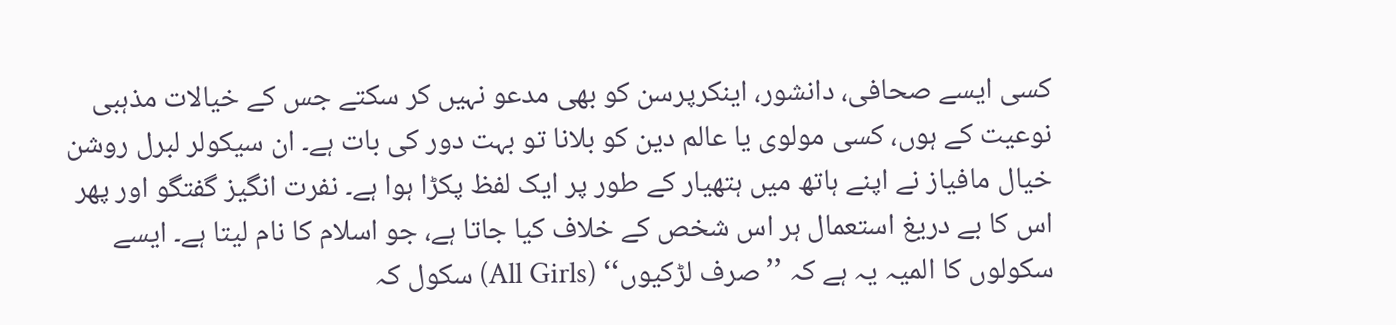کسی ایسے صحافی، دانشور، اینکرپرسن کو بھی مدعو نہیں کر سکتے جس کے خیالات مذہبی نوعیت کے ہوں، کسی مولوی یا عالم دین کو بلانا تو بہت دور کی بات ہے۔ ان سیکولر لبرل روشن خیال مافیاز نے اپنے ہاتھ میں ہتھیار کے طور پر ایک لفظ پکڑا ہوا ہے۔ نفرت انگیز گفتگو اور پھر اس کا بے دریغ استعمال ہر اس شخص کے خلاف کیا جاتا ہے، جو اسلام کا نام لیتا ہے۔ ایسے سکولوں کا المیہ یہ ہے کہ ’’صرف لڑکیوں‘‘ (All Girls) سکول کہ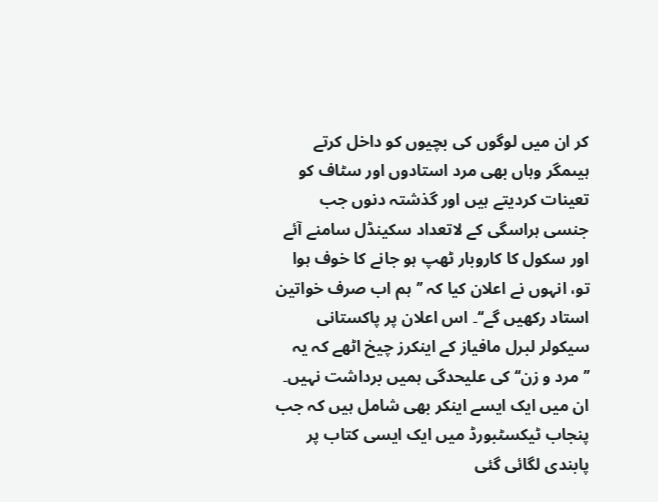کر ان میں لوگوں کی بچیوں کو داخل کرتے ہیںمگر وہاں بھی مرد استادوں اور سٹاف کو تعینات کردیتے ہیں اور گذشتہ دنوں جب جنسی ہراسگی کے لاتعداد سکینڈل سامنے آئے اور سکول کا کاروبار ٹھپ ہو جانے کا خوف ہوا تو، انہوں نے اعلان کیا کہ ’’ہم اب صرف خواتین استاد رکھیں گے‘‘۔ اس اعلان پر پاکستانی سیکولر لبرل مافیاز کے اینکرز چیخ اٹھے کہ یہ ’’مرد و زن‘‘ کی علیحدگی ہمیں برداشت نہیں۔ ان میں ایک ایسے اینکر بھی شامل ہیں کہ جب پنجاب ٹیکسٹبورڈ میں ایک ایسی کتاب پر پابندی لگائی گئی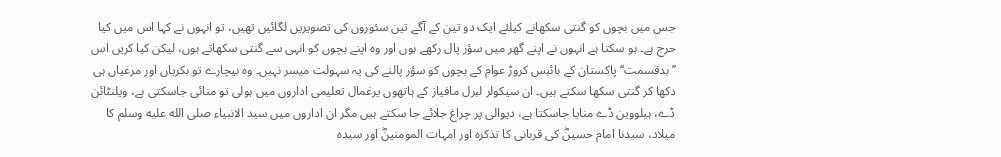جس میں بچوں کو گنتی سکھانے کیلئے ایک دو تین کے آگے تین سئوروں کی تصویریں لگائیں تھیں، تو انہوں نے کہا اس میں کیا حرج ہے۔ ہو سکتا ہے انہوں نے اپنے گھر میں سؤر پال رکھے ہوں اور وہ اپنے بچوں کو انہی سے گنتی سکھاتے ہوں، لیکن کیا کریں اس ’’بدقسمت‘‘ پاکستان کے بائیس کروڑ عوام کے بچوں کو سؤر پالنے کی یہ سہولت میسر نہیں۔ وہ بیچارے تو بکریاں اور مرغیاں ہی دکھا کر گنتی سکھا سکتے ہیں۔ ان سیکولر لبرل مافیاز کے ہاتھوں یرغمال تعلیمی اداروں میں ہولی تو منائی جاسکتی ہے، ویلنٹائن ڈے، ہیلووین ڈے منایا جاسکتا ہے، دیوالی پر چراغ جلائے جا سکتے ہیں مگر ان اداروں میں سید الانبیاء صلى الله عليه وسلم کا میلاد، سیدنا امام حسینؓ کی قربانی کا تذکرہ اور امہات المومنینؓ اور سیدہ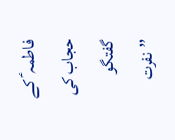فاطمہ ؑ کے حجاب کی گفتگو ’’نفرت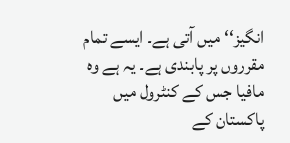انگیز‘‘ میں آتی ہے۔ ایسے تمام مقرروں پر پابندی ہے۔ یہ ہے وہ مافیا جس کے کنٹرول میں پاکستان کے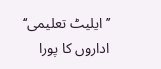’’ایلیٹ تعلیمی‘‘ اداروں کا پورا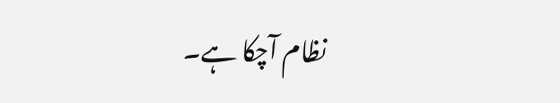نظام آچکا ہے۔